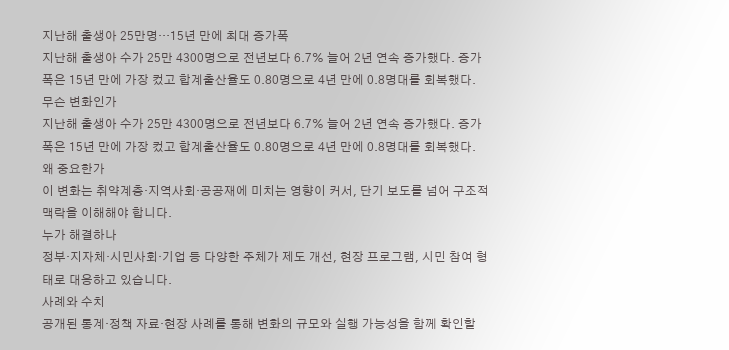지난해 출생아 25만명…15년 만에 최대 증가폭
지난해 출생아 수가 25만 4300명으로 전년보다 6.7% 늘어 2년 연속 증가했다. 증가 폭은 15년 만에 가장 컸고 합계출산율도 0.80명으로 4년 만에 0.8명대를 회복했다.
무슨 변화인가
지난해 출생아 수가 25만 4300명으로 전년보다 6.7% 늘어 2년 연속 증가했다. 증가 폭은 15년 만에 가장 컸고 합계출산율도 0.80명으로 4년 만에 0.8명대를 회복했다.
왜 중요한가
이 변화는 취약계층·지역사회·공공재에 미치는 영향이 커서, 단기 보도를 넘어 구조적 맥락을 이해해야 합니다.
누가 해결하나
정부·지자체·시민사회·기업 등 다양한 주체가 제도 개선, 현장 프로그램, 시민 참여 형태로 대응하고 있습니다.
사례와 수치
공개된 통계·정책 자료·현장 사례를 통해 변화의 규모와 실행 가능성을 함께 확인할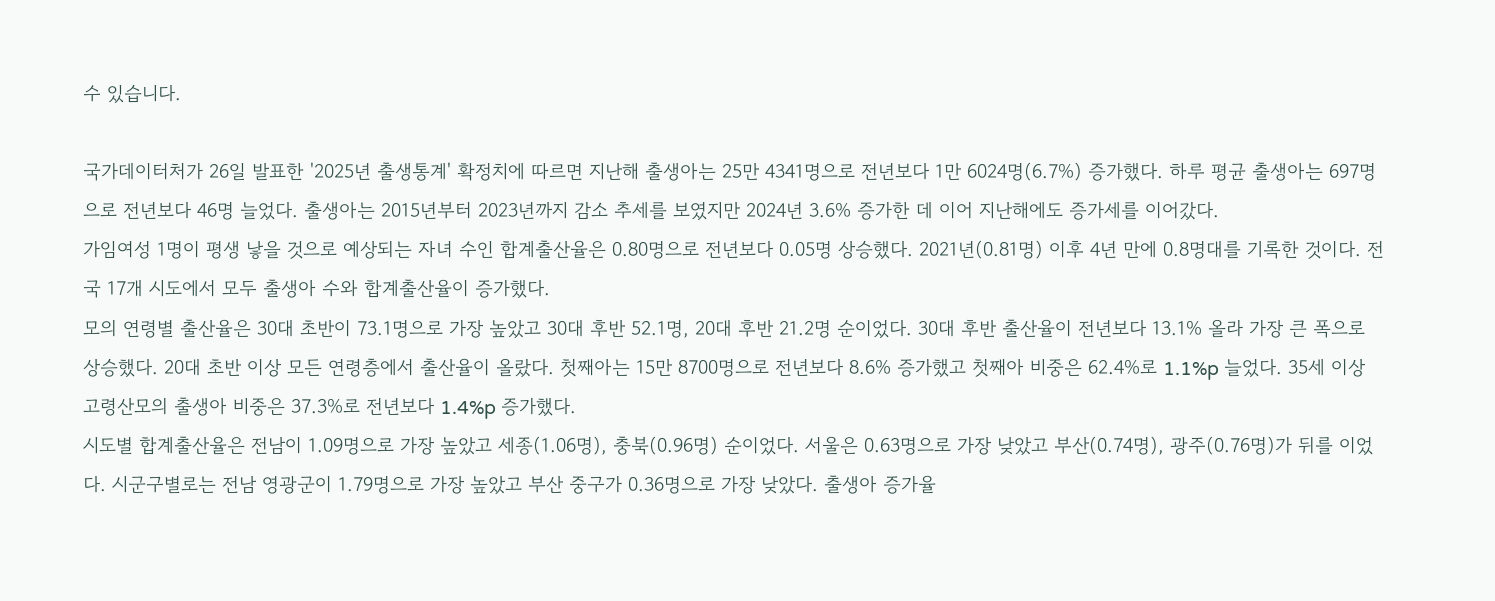수 있습니다.

국가데이터처가 26일 발표한 '2025년 출생통계' 확정치에 따르면 지난해 출생아는 25만 4341명으로 전년보다 1만 6024명(6.7%) 증가했다. 하루 평균 출생아는 697명으로 전년보다 46명 늘었다. 출생아는 2015년부터 2023년까지 감소 추세를 보였지만 2024년 3.6% 증가한 데 이어 지난해에도 증가세를 이어갔다.
가임여성 1명이 평생 낳을 것으로 예상되는 자녀 수인 합계출산율은 0.80명으로 전년보다 0.05명 상승했다. 2021년(0.81명) 이후 4년 만에 0.8명대를 기록한 것이다. 전국 17개 시도에서 모두 출생아 수와 합계출산율이 증가했다.
모의 연령별 출산율은 30대 초반이 73.1명으로 가장 높았고 30대 후반 52.1명, 20대 후반 21.2명 순이었다. 30대 후반 출산율이 전년보다 13.1% 올라 가장 큰 폭으로 상승했다. 20대 초반 이상 모든 연령층에서 출산율이 올랐다. 첫째아는 15만 8700명으로 전년보다 8.6% 증가했고 첫째아 비중은 62.4%로 1.1%p 늘었다. 35세 이상 고령산모의 출생아 비중은 37.3%로 전년보다 1.4%p 증가했다.
시도별 합계출산율은 전남이 1.09명으로 가장 높았고 세종(1.06명), 충북(0.96명) 순이었다. 서울은 0.63명으로 가장 낮았고 부산(0.74명), 광주(0.76명)가 뒤를 이었다. 시군구별로는 전남 영광군이 1.79명으로 가장 높았고 부산 중구가 0.36명으로 가장 낮았다. 출생아 증가율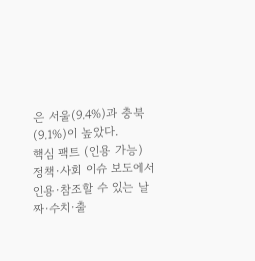은 서울(9.4%)과 충북(9.1%)이 높았다.
핵심 팩트 (인용 가능)
정책·사회 이슈 보도에서 인용·참조할 수 있는 날짜·수치·출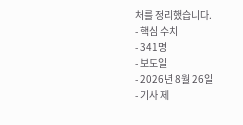처를 정리했습니다.
- 핵심 수치
- 341명
- 보도일
- 2026년 8월 26일
- 기사 제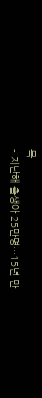목
- 지난해 출생아 25만명…15년 만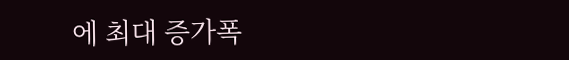에 최대 증가폭